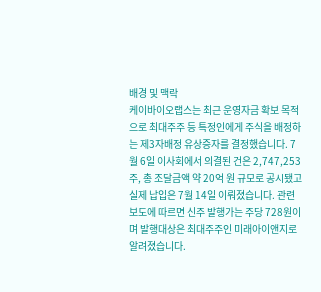배경 및 맥락
케이바이오랩스는 최근 운영자금 확보 목적으로 최대주주 등 특정인에게 주식을 배정하는 제3자배정 유상증자를 결정했습니다. 7월 6일 이사회에서 의결된 건은 2,747,253주, 총 조달금액 약 20억 원 규모로 공시됐고 실제 납입은 7월 14일 이뤄졌습니다. 관련 보도에 따르면 신주 발행가는 주당 728원이며 발행대상은 최대주주인 미래아이앤지로 알려졌습니다.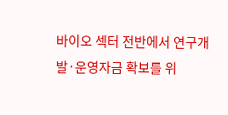바이오 섹터 전반에서 연구개발·운영자금 확보를 위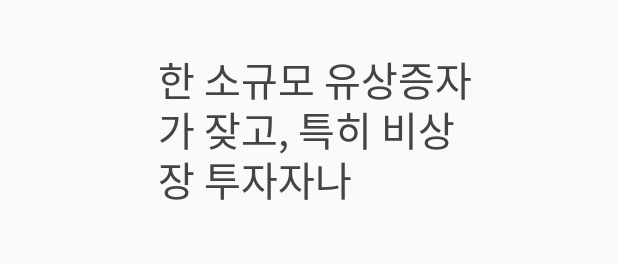한 소규모 유상증자가 잦고, 특히 비상장 투자자나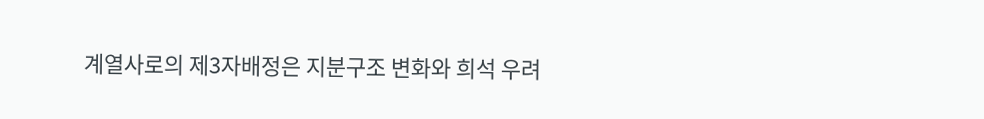계열사로의 제3자배정은 지분구조 변화와 희석 우려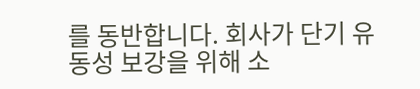를 동반합니다. 회사가 단기 유동성 보강을 위해 소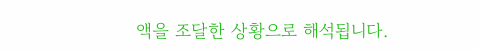액을 조달한 상황으로 해석됩니다.